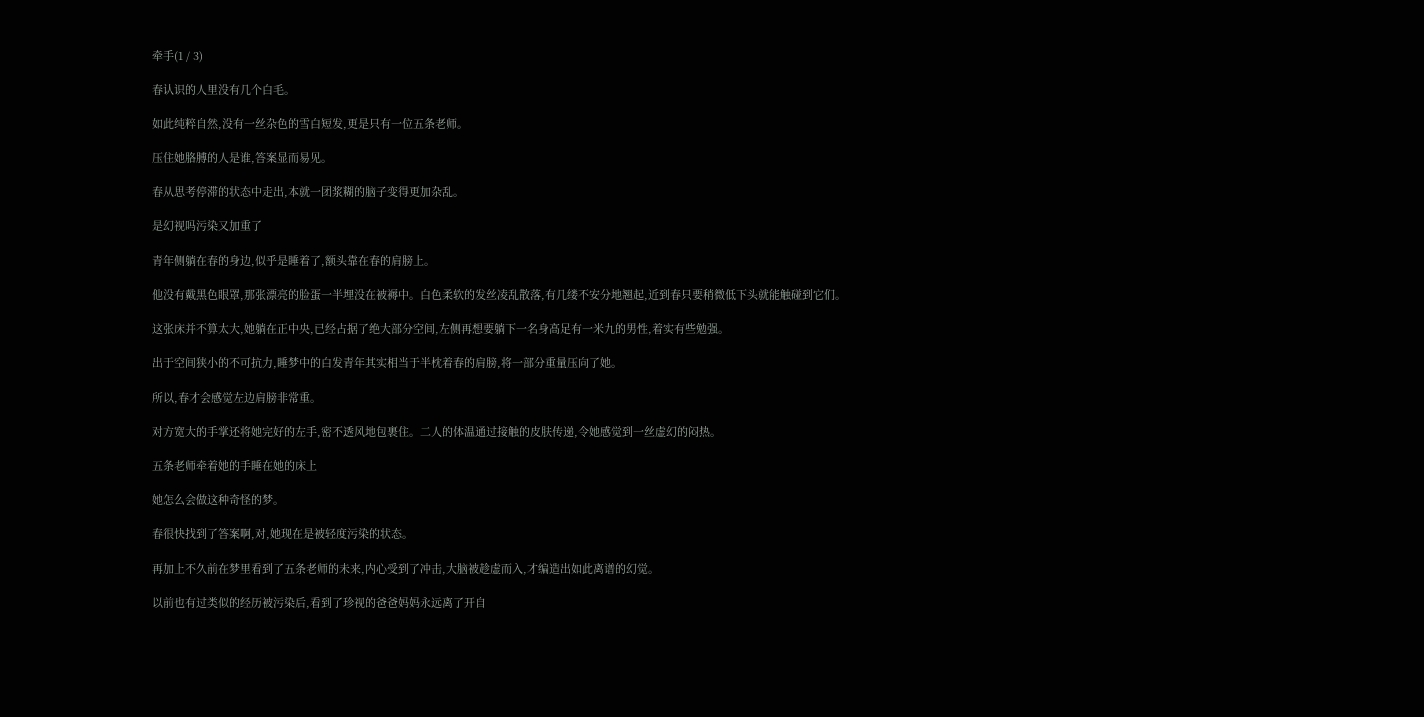牵手(1 / 3)

春认识的人里没有几个白毛。

如此纯粹自然,没有一丝杂色的雪白短发,更是只有一位五条老师。

压住她胳膊的人是谁,答案显而易见。

春从思考停滞的状态中走出,本就一团浆糊的脑子变得更加杂乱。

是幻视吗污染又加重了

青年侧躺在春的身边,似乎是睡着了,额头靠在春的肩膀上。

他没有戴黑色眼罩,那张漂亮的脸蛋一半埋没在被褥中。白色柔软的发丝凌乱散落,有几缕不安分地翘起,近到春只要稍微低下头就能触碰到它们。

这张床并不算太大,她躺在正中央,已经占据了绝大部分空间,左侧再想要躺下一名身高足有一米九的男性,着实有些勉强。

出于空间狭小的不可抗力,睡梦中的白发青年其实相当于半枕着春的肩膀,将一部分重量压向了她。

所以,春才会感觉左边肩膀非常重。

对方宽大的手掌还将她完好的左手,密不透风地包裹住。二人的体温通过接触的皮肤传递,令她感觉到一丝虚幻的闷热。

五条老师牵着她的手睡在她的床上

她怎么会做这种奇怪的梦。

春很快找到了答案啊,对,她现在是被轻度污染的状态。

再加上不久前在梦里看到了五条老师的未来,内心受到了冲击,大脑被趁虚而入,才编造出如此离谱的幻觉。

以前也有过类似的经历被污染后,看到了珍视的爸爸妈妈永远离了开自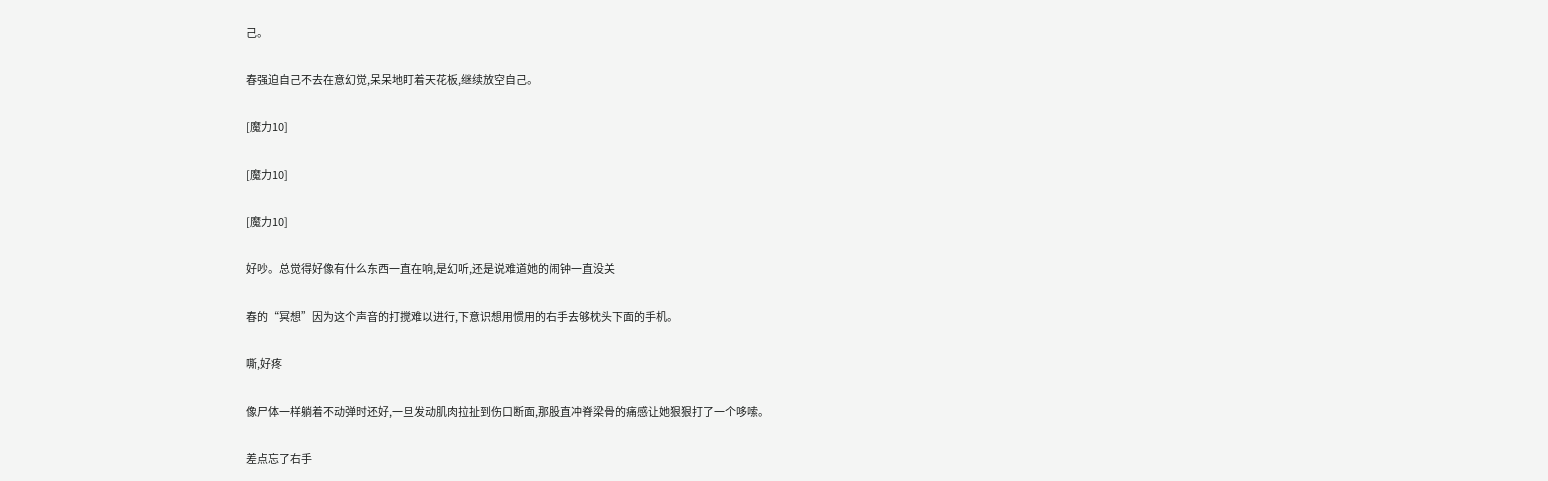己。

春强迫自己不去在意幻觉,呆呆地盯着天花板,继续放空自己。

[魔力10]

[魔力10]

[魔力10]

好吵。总觉得好像有什么东西一直在响,是幻听,还是说难道她的闹钟一直没关

春的“冥想”因为这个声音的打搅难以进行,下意识想用惯用的右手去够枕头下面的手机。

嘶,好疼

像尸体一样躺着不动弹时还好,一旦发动肌肉拉扯到伤口断面,那股直冲脊梁骨的痛感让她狠狠打了一个哆嗦。

差点忘了右手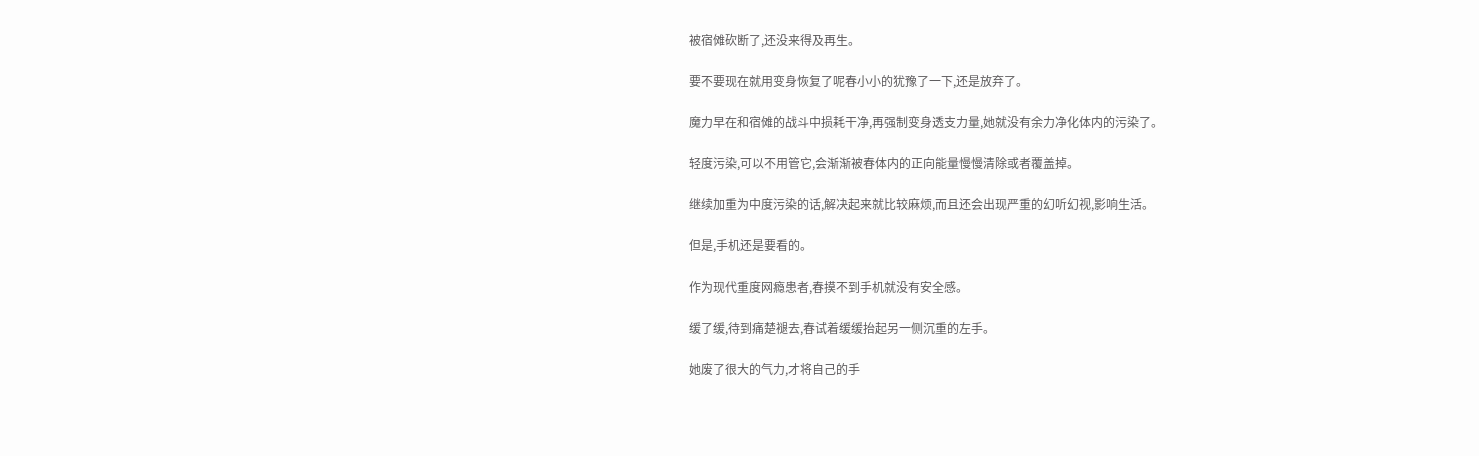被宿傩砍断了,还没来得及再生。

要不要现在就用变身恢复了呢春小小的犹豫了一下,还是放弃了。

魔力早在和宿傩的战斗中损耗干净,再强制变身透支力量,她就没有余力净化体内的污染了。

轻度污染,可以不用管它,会渐渐被春体内的正向能量慢慢清除或者覆盖掉。

继续加重为中度污染的话,解决起来就比较麻烦,而且还会出现严重的幻听幻视,影响生活。

但是,手机还是要看的。

作为现代重度网瘾患者,春摸不到手机就没有安全感。

缓了缓,待到痛楚褪去,春试着缓缓抬起另一侧沉重的左手。

她废了很大的气力,才将自己的手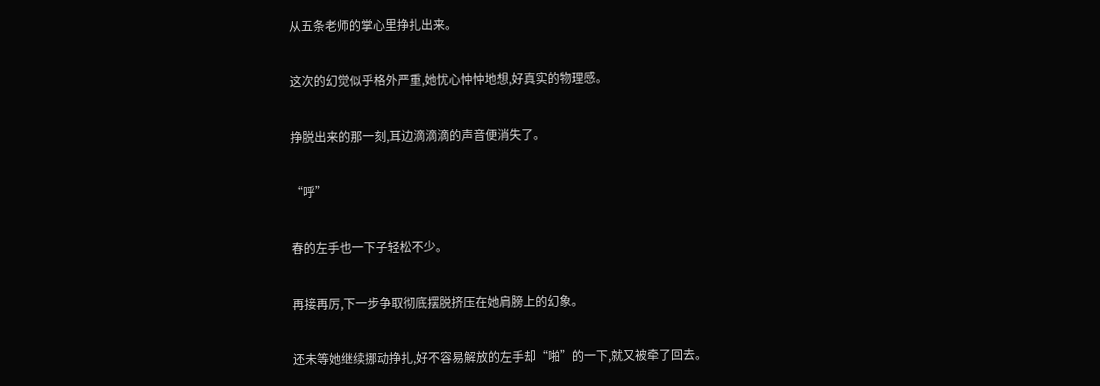从五条老师的掌心里挣扎出来。

这次的幻觉似乎格外严重,她忧心忡忡地想,好真实的物理感。

挣脱出来的那一刻,耳边滴滴滴的声音便消失了。

“呼”

春的左手也一下子轻松不少。

再接再厉,下一步争取彻底摆脱挤压在她肩膀上的幻象。

还未等她继续挪动挣扎,好不容易解放的左手却“啪”的一下,就又被牵了回去。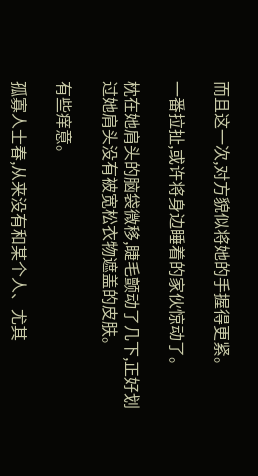而且这一次,对方貌似将她的手握得更紧。

一番拉扯,或许将身边睡着的家伙惊动了。

枕在她肩头的脑袋微移,睫毛颤动了几下,正好划过她肩头没有被宽松衣物遮盖的皮肤。

有些痒意。

孤寡人士春,从来没有和某个人、尤其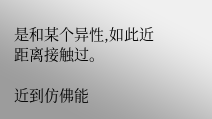是和某个异性,如此近距离接触过。

近到仿佛能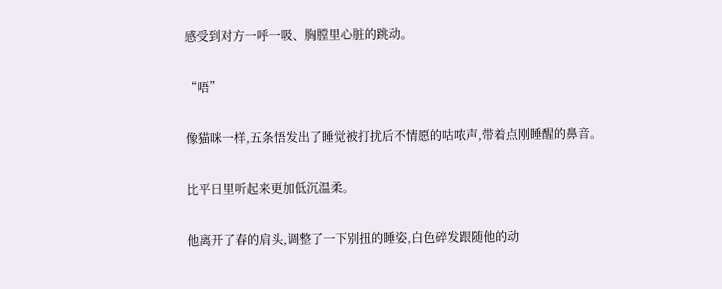感受到对方一呼一吸、胸膛里心脏的跳动。

“唔”

像猫咪一样,五条悟发出了睡觉被打扰后不情愿的咕哝声,带着点刚睡醒的鼻音。

比平日里听起来更加低沉温柔。

他离开了春的肩头,调整了一下别扭的睡姿,白色碎发跟随他的动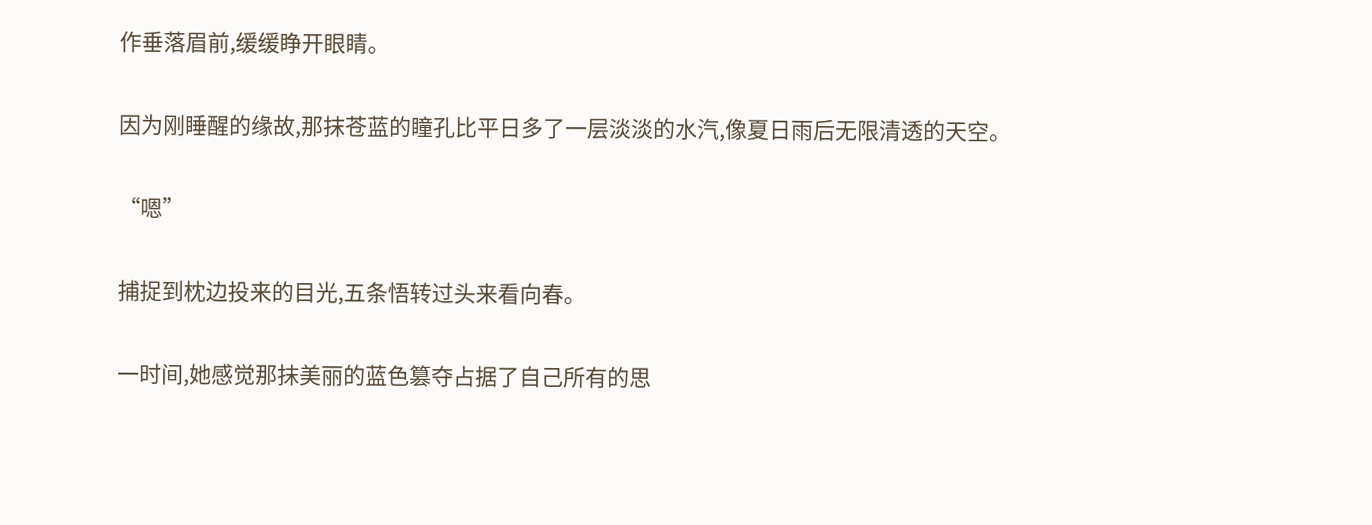作垂落眉前,缓缓睁开眼睛。

因为刚睡醒的缘故,那抹苍蓝的瞳孔比平日多了一层淡淡的水汽,像夏日雨后无限清透的天空。

“嗯”

捕捉到枕边投来的目光,五条悟转过头来看向春。

一时间,她感觉那抹美丽的蓝色篡夺占据了自己所有的思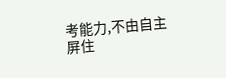考能力,不由自主屏住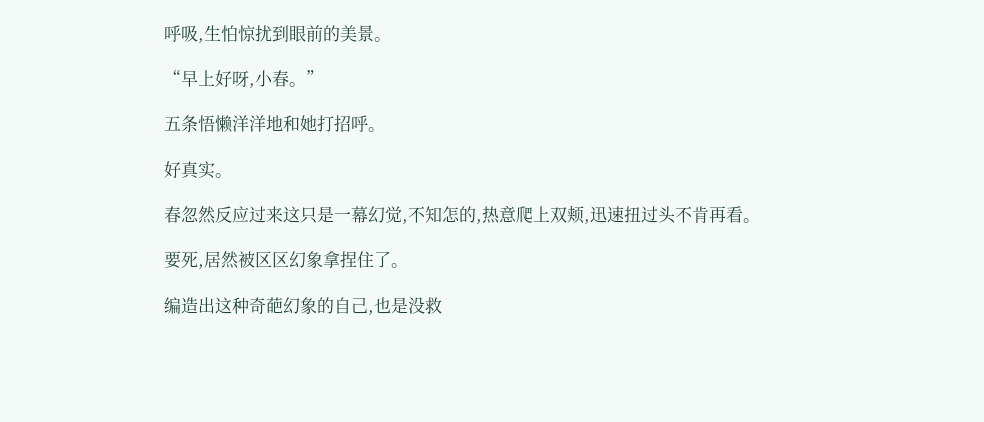呼吸,生怕惊扰到眼前的美景。

“早上好呀,小春。”

五条悟懒洋洋地和她打招呼。

好真实。

春忽然反应过来这只是一幕幻觉,不知怎的,热意爬上双颊,迅速扭过头不肯再看。

要死,居然被区区幻象拿捏住了。

编造出这种奇葩幻象的自己,也是没救